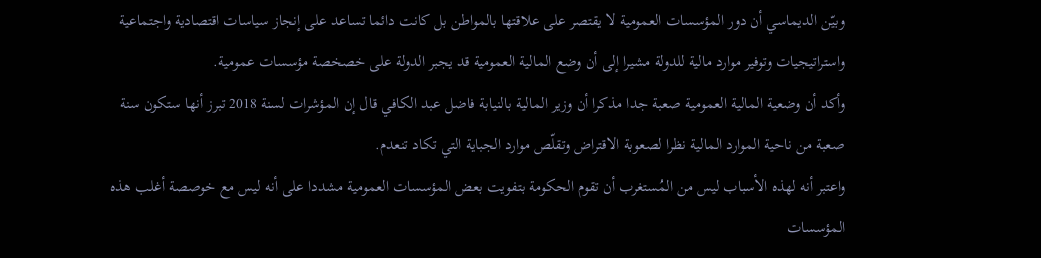وبيّن الديماسي أن دور المؤسسات العمومية لا يقتصر على علاقتها بالمواطن بل كانت دائما تساعد على إنجاز سياسات اقتصادية واجتماعية واستراتيجيات وتوفير موارد مالية للدولة مشيرا إلى أن وضع المالية العمومية قد يجبر الدولة على خصخصة مؤسسات عمومية.
وأكد أن وضعية المالية العمومية صعبة جدا مذكرا أن وزير المالية بالنيابة فاضل عبد الكافي قال إن المؤشرات لسنة 2018 تبرز أنها ستكون سنة صعبة من ناحية الموارد المالية نظرا لصعوبة الاقتراض وتقلّص موارد الجباية التي تكاد تنعدم.
واعتبر أنه لهذه الأسباب ليس من المُستغرب أن تقوم الحكومة بتفويت بعض المؤسسات العمومية مشددا على أنه ليس مع خوصصة أغلب هذه المؤسسات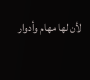لأن لها مهام وأدوار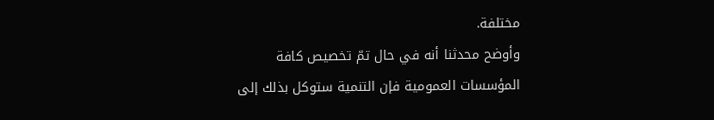مختلفة.
وأوضح محدثنا أنه في حال تمّ تخصيص كافة المؤسسات العمومية فإن التنمية ستوكل بذلك إلى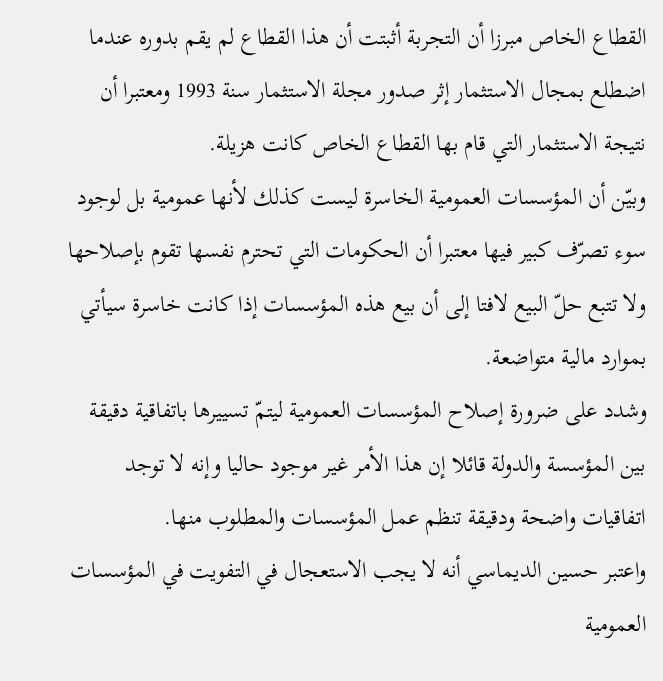القطاع الخاص مبرزا أن التجربة أثبتت أن هذا القطاع لم يقم بدوره عندما اضطلع بمجال الاستثمار إثر صدور مجلة الاستثمار سنة 1993 ومعتبرا أن نتيجة الاستثمار التي قام بها القطاع الخاص كانت هزيلة.
وبيّن أن المؤسسات العمومية الخاسرة ليست كذلك لأنها عمومية بل لوجود سوء تصرّف كبير فيها معتبرا أن الحكومات التي تحترم نفسها تقوم بإصلاحها ولا تتبع حلّ البيع لافتا إلى أن بيع هذه المؤسسات إذا كانت خاسرة سيأتي بموارد مالية متواضعة.
وشدد على ضرورة إصلاح المؤسسات العمومية ليتمّ تسييرها باتفاقية دقيقة بين المؤسسة والدولة قائلا إن هذا الأمر غير موجود حاليا وإنه لا توجد اتفاقيات واضحة ودقيقة تنظم عمل المؤسسات والمطلوب منها.
واعتبر حسين الديماسي أنه لا يجب الاستعجال في التفويت في المؤسسات العمومية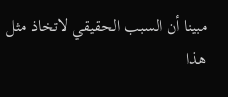مبينا أن السبب الحقيقي لاتخاذ مثل هذا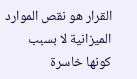القرار هو نقص الموارد الميزانية لا بسبب كونها خاسرة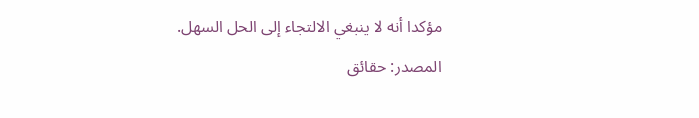مؤكدا أنه لا ينبغي الالتجاء إلى الحل السهل.
المصدر: حقائق